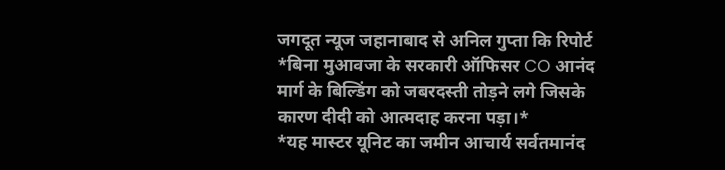जगदूत न्यूज जहानाबाद से अनिल गुप्ता कि रिपोर्ट
*बिना मुआवजा के सरकारी ऑफिसर CO आनंद मार्ग के बिल्डिंग को जबरदस्ती तोड़ने लगे जिसके कारण दीदी को आत्मदाह करना पड़ा।*
*यह मास्टर यूनिट का जमीन आचार्य सर्वतमानंद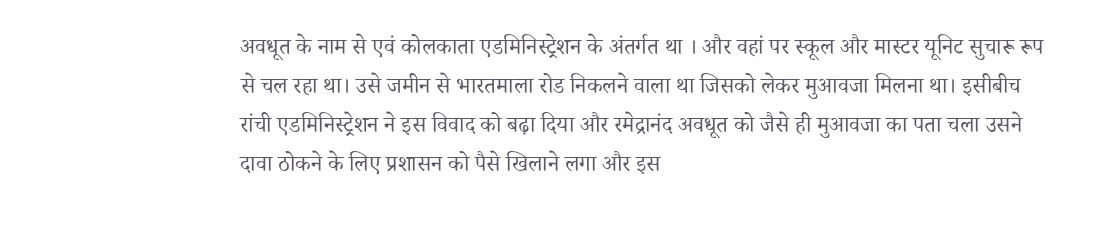अवधूत के नाम से एवं कोलकाता एडमिनिस्ट्रेशन के अंतर्गत था । और वहां पर स्कूल और मास्टर यूनिट सुचारू रूप से चल रहा था। उसे जमीन से भारतमाला रोड निकलने वाला था जिसको लेकर मुआवजा मिलना था। इसीबीच रांची एडमिनिस्ट्रेशन ने इस विवाद को बढ़ा दिया और रमेद्रानंद अवधूत को जैसे ही मुआवजा का पता चला उसने दावा ठोकने के लिए प्रशासन को पैसे खिलाने लगा और इस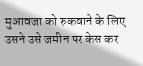मुआवजा को रुकवाने के लिए उसने उसे जमीन पर केस कर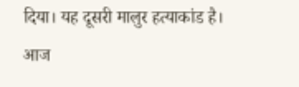दिया। यह दूसरी मालुर हत्याकांड है। आज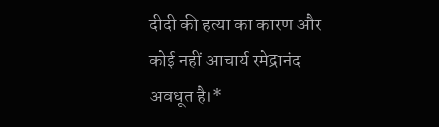दीदी की हत्या का कारण और कोई नहीं आचार्य रमेद्रानंद अवधूत है।*